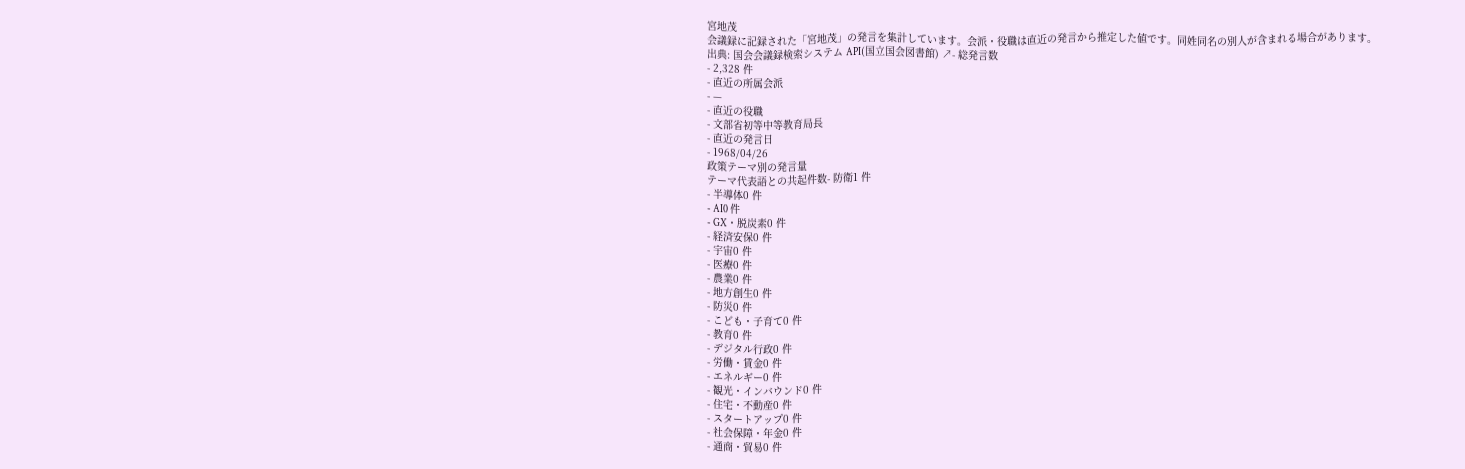宮地茂
会議録に記録された「宮地茂」の発言を集計しています。会派・役職は直近の発言から推定した値です。同姓同名の別人が含まれる場合があります。
出典: 国会会議録検索システム API(国立国会図書館) ↗- 総発言数
- 2,328 件
- 直近の所属会派
- —
- 直近の役職
- 文部省初等中等教育局長
- 直近の発言日
- 1968/04/26
政策テーマ別の発言量
テーマ代表語との共起件数- 防衛1 件
- 半導体0 件
- AI0 件
- GX・脱炭素0 件
- 経済安保0 件
- 宇宙0 件
- 医療0 件
- 農業0 件
- 地方創生0 件
- 防災0 件
- こども・子育て0 件
- 教育0 件
- デジタル行政0 件
- 労働・賃金0 件
- エネルギー0 件
- 観光・インバウンド0 件
- 住宅・不動産0 件
- スタートアップ0 件
- 社会保障・年金0 件
- 通商・貿易0 件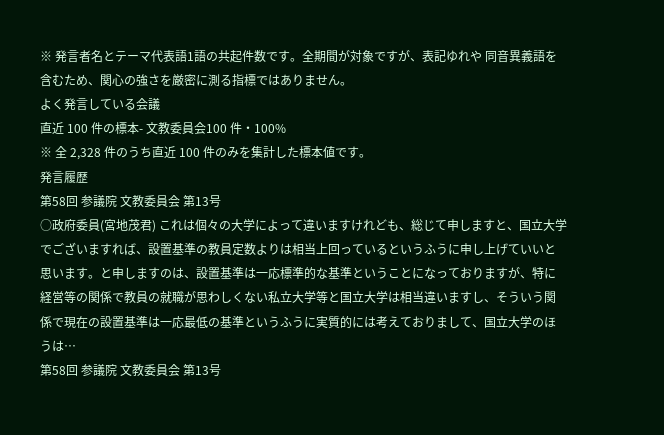※ 発言者名とテーマ代表語1語の共起件数です。全期間が対象ですが、表記ゆれや 同音異義語を含むため、関心の強さを厳密に測る指標ではありません。
よく発言している会議
直近 100 件の標本- 文教委員会100 件・100%
※ 全 2,328 件のうち直近 100 件のみを集計した標本値です。
発言履歴
第58回 参議院 文教委員会 第13号
○政府委員(宮地茂君) これは個々の大学によって違いますけれども、総じて申しますと、国立大学でございますれば、設置基準の教員定数よりは相当上回っているというふうに申し上げていいと思います。と申しますのは、設置基準は一応標準的な基準ということになっておりますが、特に経営等の関係で教員の就職が思わしくない私立大学等と国立大学は相当違いますし、そういう関係で現在の設置基準は一応最低の基準というふうに実質的には考えておりまして、国立大学のほうは…
第58回 参議院 文教委員会 第13号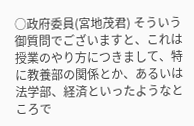○政府委員(宮地茂君) そういう御質問でございますと、これは授業のやり方につきまして、特に教養部の関係とか、あるいは法学部、経済といったようなところで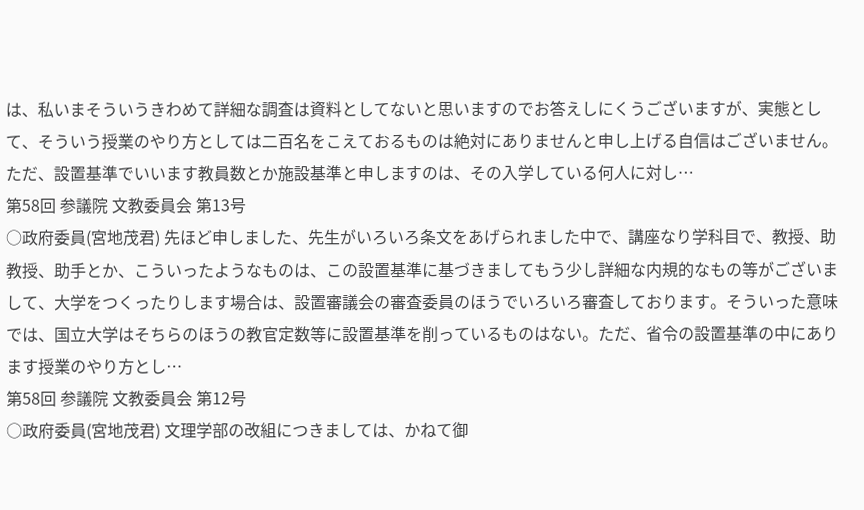は、私いまそういうきわめて詳細な調査は資料としてないと思いますのでお答えしにくうございますが、実態として、そういう授業のやり方としては二百名をこえておるものは絶対にありませんと申し上げる自信はございません。ただ、設置基準でいいます教員数とか施設基準と申しますのは、その入学している何人に対し…
第58回 参議院 文教委員会 第13号
○政府委員(宮地茂君) 先ほど申しました、先生がいろいろ条文をあげられました中で、講座なり学科目で、教授、助教授、助手とか、こういったようなものは、この設置基準に基づきましてもう少し詳細な内規的なもの等がございまして、大学をつくったりします場合は、設置審議会の審査委員のほうでいろいろ審査しております。そういった意味では、国立大学はそちらのほうの教官定数等に設置基準を削っているものはない。ただ、省令の設置基準の中にあります授業のやり方とし…
第58回 参議院 文教委員会 第12号
○政府委員(宮地茂君) 文理学部の改組につきましては、かねて御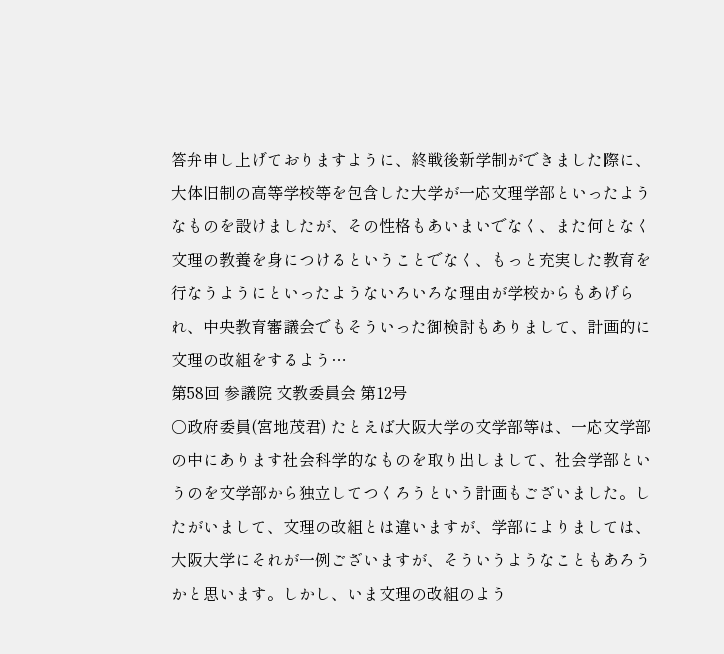答弁申し上げておりますように、終戦後新学制ができました際に、大体旧制の高等学校等を包含した大学が一応文理学部といったようなものを設けましたが、その性格もあいまいでなく、また何となく文理の教養を身につけるということでなく、もっと充実した教育を行なうようにといったようないろいろな理由が学校からもあげられ、中央教育審議会でもそういった御検討もありまして、計画的に文理の改組をするよう…
第58回 参議院 文教委員会 第12号
○政府委員(宮地茂君) たとえば大阪大学の文学部等は、一応文学部の中にあります社会科学的なものを取り出しまして、社会学部というのを文学部から独立してつくろうという計画もございました。したがいまして、文理の改組とは違いますが、学部によりましては、大阪大学にそれが一例ございますが、そういうようなこともあろうかと思います。しかし、いま文理の改組のよう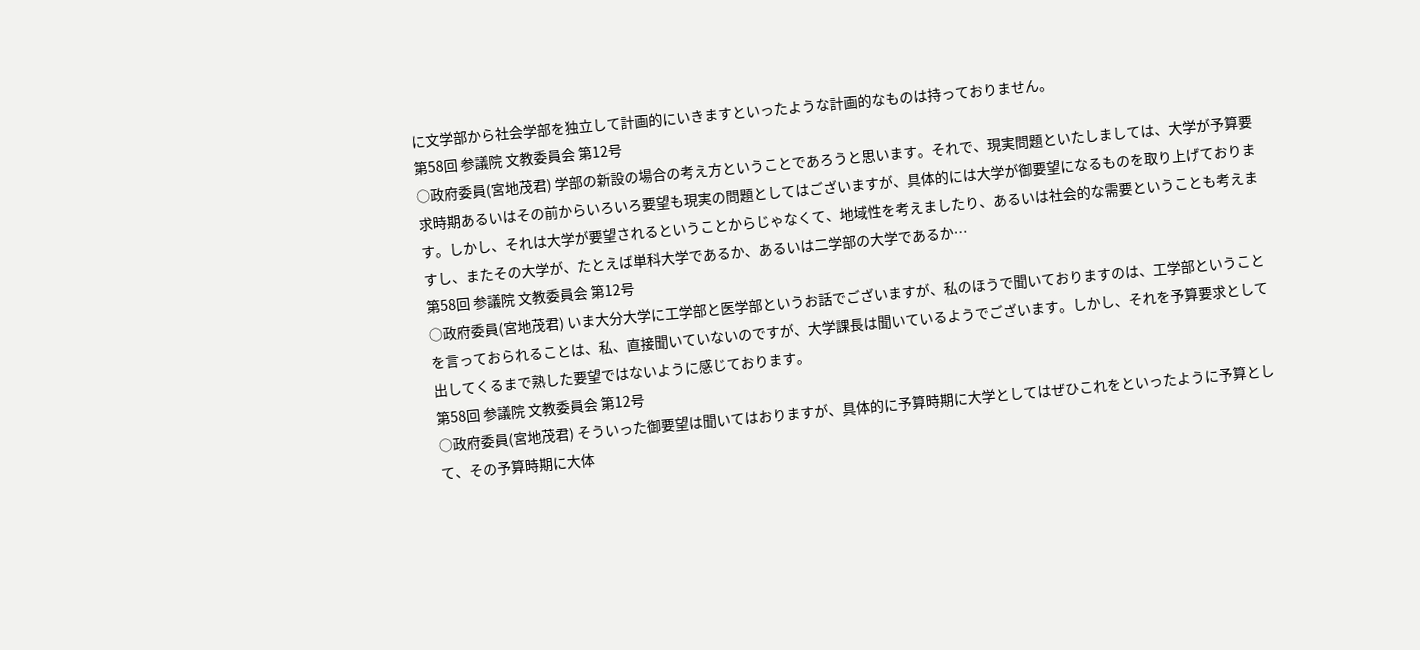に文学部から社会学部を独立して計画的にいきますといったような計画的なものは持っておりません。
第58回 参議院 文教委員会 第12号
○政府委員(宮地茂君) 学部の新設の場合の考え方ということであろうと思います。それで、現実問題といたしましては、大学が予算要求時期あるいはその前からいろいろ要望も現実の問題としてはございますが、具体的には大学が御要望になるものを取り上げております。しかし、それは大学が要望されるということからじゃなくて、地域性を考えましたり、あるいは社会的な需要ということも考えますし、またその大学が、たとえば単科大学であるか、あるいは二学部の大学であるか…
第58回 参議院 文教委員会 第12号
○政府委員(宮地茂君) いま大分大学に工学部と医学部というお話でございますが、私のほうで聞いておりますのは、工学部ということを言っておられることは、私、直接聞いていないのですが、大学課長は聞いているようでございます。しかし、それを予算要求として出してくるまで熟した要望ではないように感じております。
第58回 参議院 文教委員会 第12号
○政府委員(宮地茂君) そういった御要望は聞いてはおりますが、具体的に予算時期に大学としてはぜひこれをといったように予算として、その予算時期に大体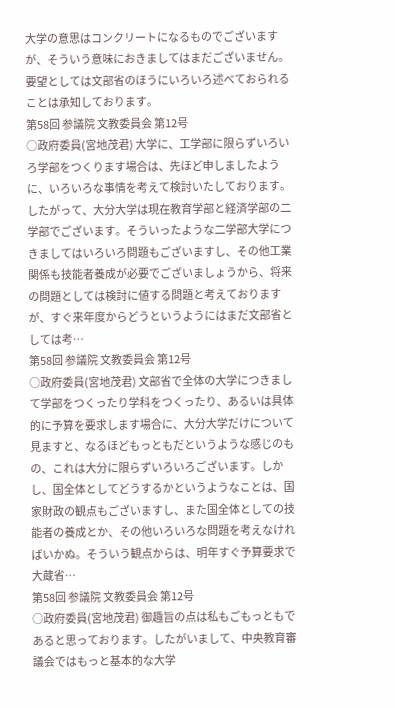大学の意思はコンクリートになるものでございますが、そういう意味におきましてはまだございません。要望としては文部省のほうにいろいろ述べておられることは承知しております。
第58回 参議院 文教委員会 第12号
○政府委員(宮地茂君) 大学に、工学部に限らずいろいろ学部をつくります場合は、先ほど申しましたように、いろいろな事情を考えて検討いたしております。したがって、大分大学は現在教育学部と経済学部の二学部でございます。そういったような二学部大学につきましてはいろいろ問題もございますし、その他工業関係も技能者養成が必要でございましょうから、将来の問題としては検討に値する問題と考えておりますが、すぐ来年度からどうというようにはまだ文部省としては考…
第58回 参議院 文教委員会 第12号
○政府委員(宮地茂君) 文部省で全体の大学につきまして学部をつくったり学科をつくったり、あるいは具体的に予算を要求します場合に、大分大学だけについて見ますと、なるほどもっともだというような感じのもの、これは大分に限らずいろいろございます。しかし、国全体としてどうするかというようなことは、国家財政の観点もございますし、また国全体としての技能者の養成とか、その他いろいろな問題を考えなければいかぬ。そういう観点からは、明年すぐ予算要求で大蔵省…
第58回 参議院 文教委員会 第12号
○政府委員(宮地茂君) 御趣旨の点は私もごもっともであると思っております。したがいまして、中央教育審議会ではもっと基本的な大学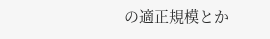の適正規模とか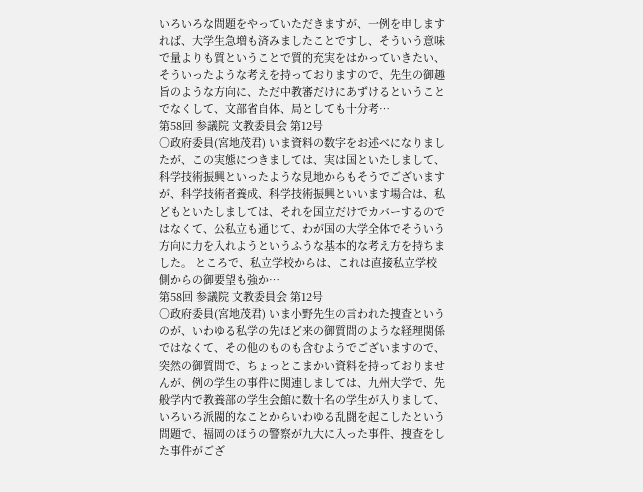いろいろな問題をやっていただきますが、一例を申しますれば、大学生急増も済みましたことですし、そういう意味で量よりも質ということで質的充実をはかっていきたい、そういったような考えを持っておりますので、先生の御趣旨のような方向に、ただ中教審だけにあずけるということでなくして、文部省自体、局としても十分考…
第58回 参議院 文教委員会 第12号
○政府委員(宮地茂君) いま資料の数字をお述べになりましたが、この実態につきましては、実は国といたしまして、科学技術振興といったような見地からもそうでございますが、科学技術者養成、科学技術振興といいます場合は、私どもといたしましては、それを国立だけでカバーするのではなくて、公私立も通じて、わが国の大学全体でそういう方向に力を入れようというふうな基本的な考え方を持ちました。 ところで、私立学校からは、これは直接私立学校側からの御要望も強か…
第58回 参議院 文教委員会 第12号
○政府委員(宮地茂君) いま小野先生の言われた捜査というのが、いわゆる私学の先ほど来の御質問のような経理関係ではなくて、その他のものも含むようでございますので、突然の御質問で、ちょっとこまかい資料を持っておりませんが、例の学生の事件に関連しましては、九州大学で、先般学内で教養部の学生会館に数十名の学生が入りまして、いろいろ派閥的なことからいわゆる乱闘を起こしたという問題で、福岡のほうの警察が九大に入った事件、捜査をした事件がござ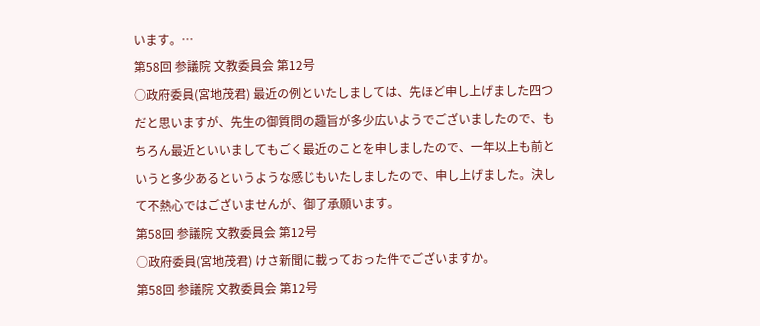います。…
第58回 参議院 文教委員会 第12号
○政府委員(宮地茂君) 最近の例といたしましては、先ほど申し上げました四つだと思いますが、先生の御質問の趣旨が多少広いようでございましたので、もちろん最近といいましてもごく最近のことを申しましたので、一年以上も前というと多少あるというような感じもいたしましたので、申し上げました。決して不熱心ではございませんが、御了承願います。
第58回 参議院 文教委員会 第12号
○政府委員(宮地茂君) けさ新聞に載っておった件でございますか。
第58回 参議院 文教委員会 第12号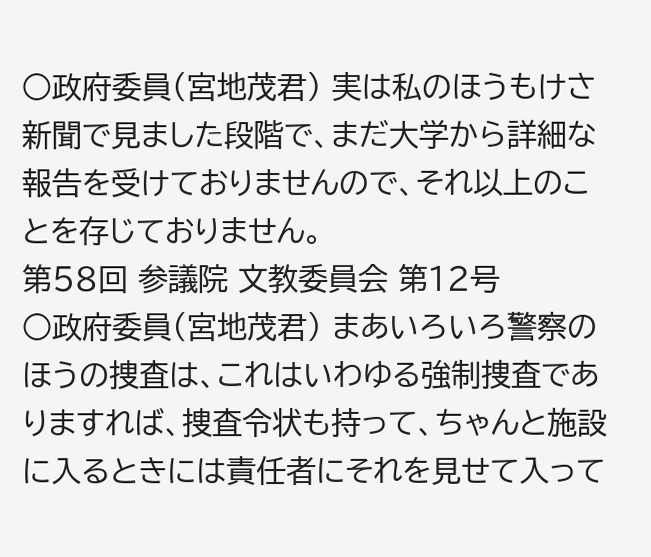○政府委員(宮地茂君) 実は私のほうもけさ新聞で見ました段階で、まだ大学から詳細な報告を受けておりませんので、それ以上のことを存じておりません。
第58回 参議院 文教委員会 第12号
○政府委員(宮地茂君) まあいろいろ警察のほうの捜査は、これはいわゆる強制捜査でありますれば、捜査令状も持って、ちゃんと施設に入るときには責任者にそれを見せて入って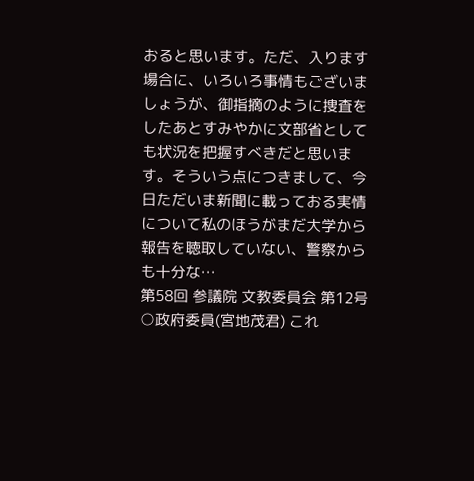おると思います。ただ、入ります場合に、いろいろ事情もございましょうが、御指摘のように捜査をしたあとすみやかに文部省としても状況を把握すべきだと思います。そういう点につきまして、今日ただいま新聞に載っておる実情について私のほうがまだ大学から報告を聴取していない、警察からも十分な…
第58回 参議院 文教委員会 第12号
○政府委員(宮地茂君) これ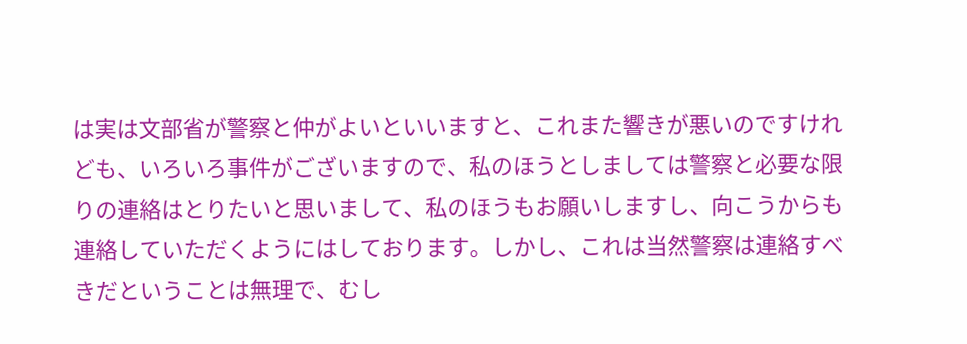は実は文部省が警察と仲がよいといいますと、これまた響きが悪いのですけれども、いろいろ事件がございますので、私のほうとしましては警察と必要な限りの連絡はとりたいと思いまして、私のほうもお願いしますし、向こうからも連絡していただくようにはしております。しかし、これは当然警察は連絡すべきだということは無理で、むし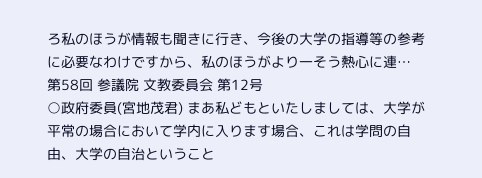ろ私のほうが情報も聞きに行き、今後の大学の指導等の参考に必要なわけですから、私のほうがより一そう熱心に連…
第58回 参議院 文教委員会 第12号
○政府委員(宮地茂君) まあ私どもといたしましては、大学が平常の場合において学内に入ります場合、これは学問の自由、大学の自治ということ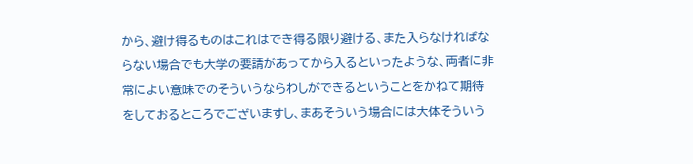から、避け得るものはこれはでき得る限り避ける、また入らなければならない場合でも大学の要請があってから入るといったような、両者に非常によい意味でのそういうならわしができるということをかねて期待をしておるところでございますし、まあそういう場合には大体そういう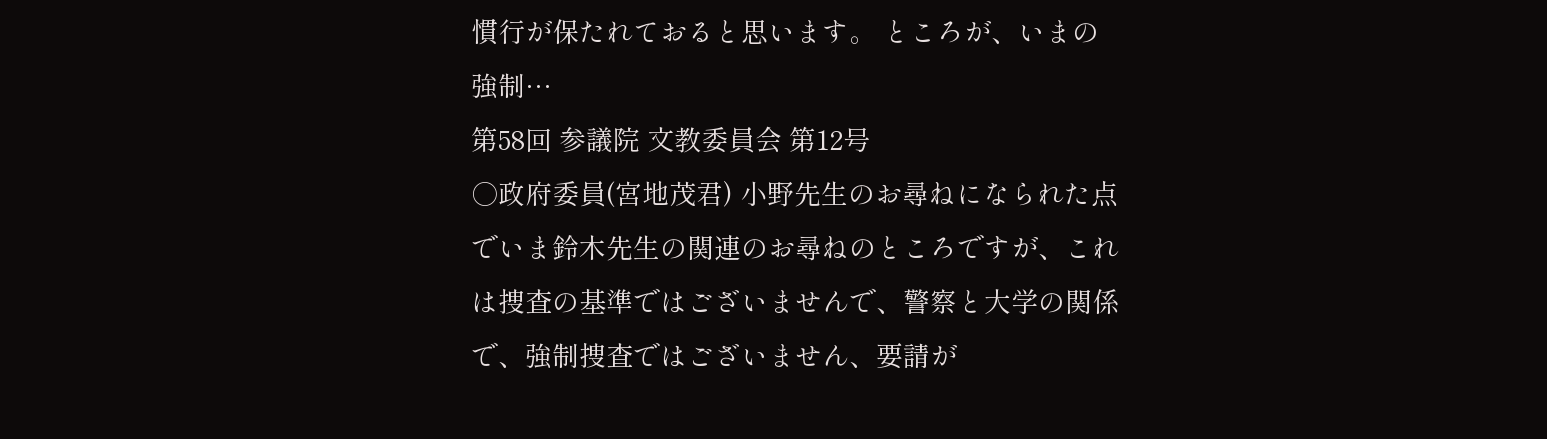慣行が保たれておると思います。 ところが、いまの強制…
第58回 参議院 文教委員会 第12号
○政府委員(宮地茂君) 小野先生のお尋ねになられた点でいま鈴木先生の関連のお尋ねのところですが、これは捜査の基準ではございませんで、警察と大学の関係で、強制捜査ではございません、要請が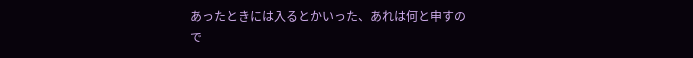あったときには入るとかいった、あれは何と申すので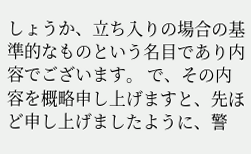しょうか、立ち入りの場合の基準的なものという名目であり内容でございます。 で、その内容を概略申し上げますと、先ほど申し上げましたように、警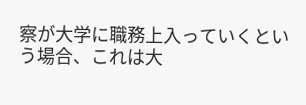察が大学に職務上入っていくという場合、これは大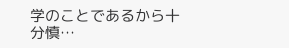学のことであるから十分慎…